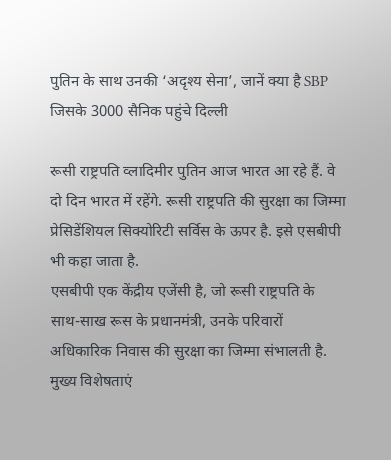पुतिन के साथ उनकी ‘अदृश्य सेना’, जानें क्या है SBP जिसके 3000 सैनिक पहुंचे दिल्ली

रूसी राष्ट्रपति व्लादिमीर पुतिन आज भारत आ रहे हैं. वे दो दिन भारत में रहेंगे. रूसी राष्ट्रपति की सुरक्षा का जिम्मा प्रेसिडेंशियल सिक्योरिटी सर्विस के ऊपर है. इसे एसबीपी भी कहा जाता है.
एसबीपी एक केंद्रीय एजेंसी है, जो रूसी राष्ट्रपति के साथ-साख रूस के प्रधानमंत्री, उनके परिवारों अधिकारिक निवास की सुरक्षा का जिम्मा संभालती है.
मुख्य विशेषताएं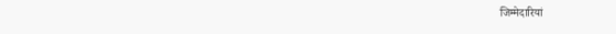जिम्मेदारियां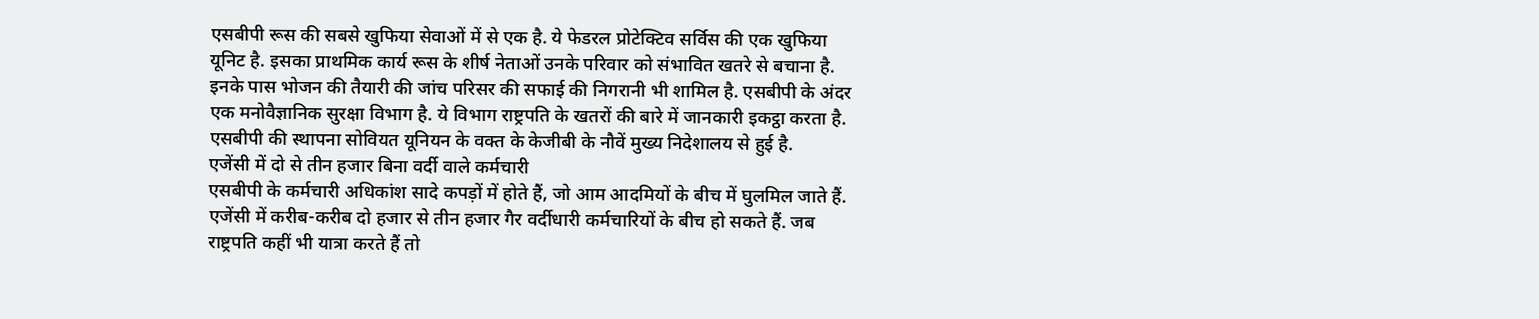एसबीपी रूस की सबसे खुफिया सेवाओं में से एक है. ये फेडरल प्रोटेक्टिव सर्विस की एक खुफिया यूनिट है. इसका प्राथमिक कार्य रूस के शीर्ष नेताओं उनके परिवार को संभावित खतरे से बचाना है. इनके पास भोजन की तैयारी की जांच परिसर की सफाई की निगरानी भी शामिल है. एसबीपी के अंदर एक मनोवैज्ञानिक सुरक्षा विभाग है. ये विभाग राष्ट्रपति के खतरों की बारे में जानकारी इकट्ठा करता है. एसबीपी की स्थापना सोवियत यूनियन के वक्त के केजीबी के नौवें मुख्य निदेशालय से हुई है.
एजेंसी में दो से तीन हजार बिना वर्दी वाले कर्मचारी
एसबीपी के कर्मचारी अधिकांश सादे कपड़ों में होते हैं, जो आम आदमियों के बीच में घुलमिल जाते हैं. एजेंसी में करीब-करीब दो हजार से तीन हजार गैर वर्दीधारी कर्मचारियों के बीच हो सकते हैं. जब राष्ट्रपति कहीं भी यात्रा करते हैं तो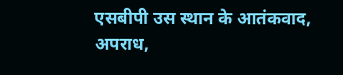एसबीपी उस स्थान के आतंकवाद, अपराध,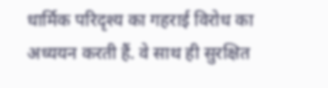धार्मिक परिदृश्य का गहराई विरोध का अध्ययन करती हैं. वे साथ ही सुरक्षित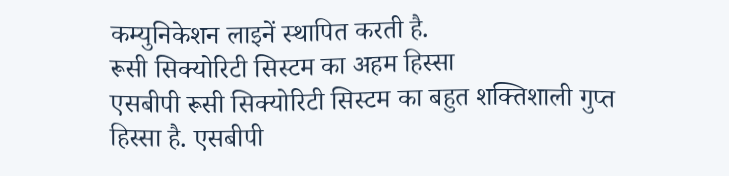कम्युनिकेशन लाइनें स्थापित करती है.
रूसी सिक्योरिटी सिस्टम का अहम हिस्सा
एसबीपी रूसी सिक्योरिटी सिस्टम का बहुत शक्तिशाली गुप्त हिस्सा है. एसबीपी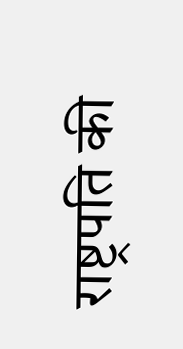राष्ट्रपति की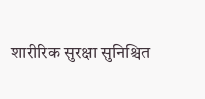शारीरिक सुरक्षा सुनिश्चित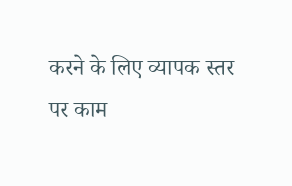करने के लिए व्यापक स्तर पर काम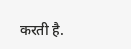करती है.